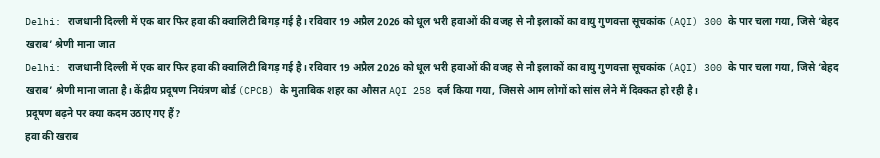Delhi: राजधानी दिल्ली में एक बार फिर हवा की क्वालिटी बिगड़ गई है। रविवार 19 अप्रैल 2026 को धूल भरी हवाओं की वजह से नौ इलाकों का वायु गुणवत्ता सूचकांक (AQI) 300 के पार चला गया, जिसे ‘बेहद खराब’ श्रेणी माना जात
Delhi: राजधानी दिल्ली में एक बार फिर हवा की क्वालिटी बिगड़ गई है। रविवार 19 अप्रैल 2026 को धूल भरी हवाओं की वजह से नौ इलाकों का वायु गुणवत्ता सूचकांक (AQI) 300 के पार चला गया, जिसे ‘बेहद खराब’ श्रेणी माना जाता है। केंद्रीय प्रदूषण नियंत्रण बोर्ड (CPCB) के मुताबिक शहर का औसत AQI 258 दर्ज किया गया, जिससे आम लोगों को सांस लेने में दिक्कत हो रही है।
प्रदूषण बढ़ने पर क्या कदम उठाए गए हैं?
हवा की खराब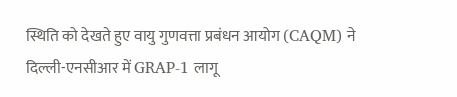स्थिति को देखते हुए वायु गुणवत्ता प्रबंधन आयोग (CAQM) ने दिल्ली-एनसीआर में GRAP-1 लागू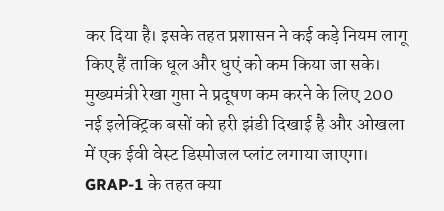कर दिया है। इसके तहत प्रशासन ने कई कड़े नियम लागू किए हैं ताकि धूल और धुएं को कम किया जा सके। मुख्यमंत्री रेखा गुप्ता ने प्रदूषण कम करने के लिए 200 नई इलेक्ट्रिक बसों को हरी झंडी दिखाई है और ओखला में एक ईवी वेस्ट डिस्पोजल प्लांट लगाया जाएगा।
GRAP-1 के तहत क्या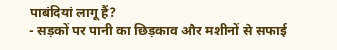पाबंदियां लागू हैं?
- सड़कों पर पानी का छिड़काव और मशीनों से सफाई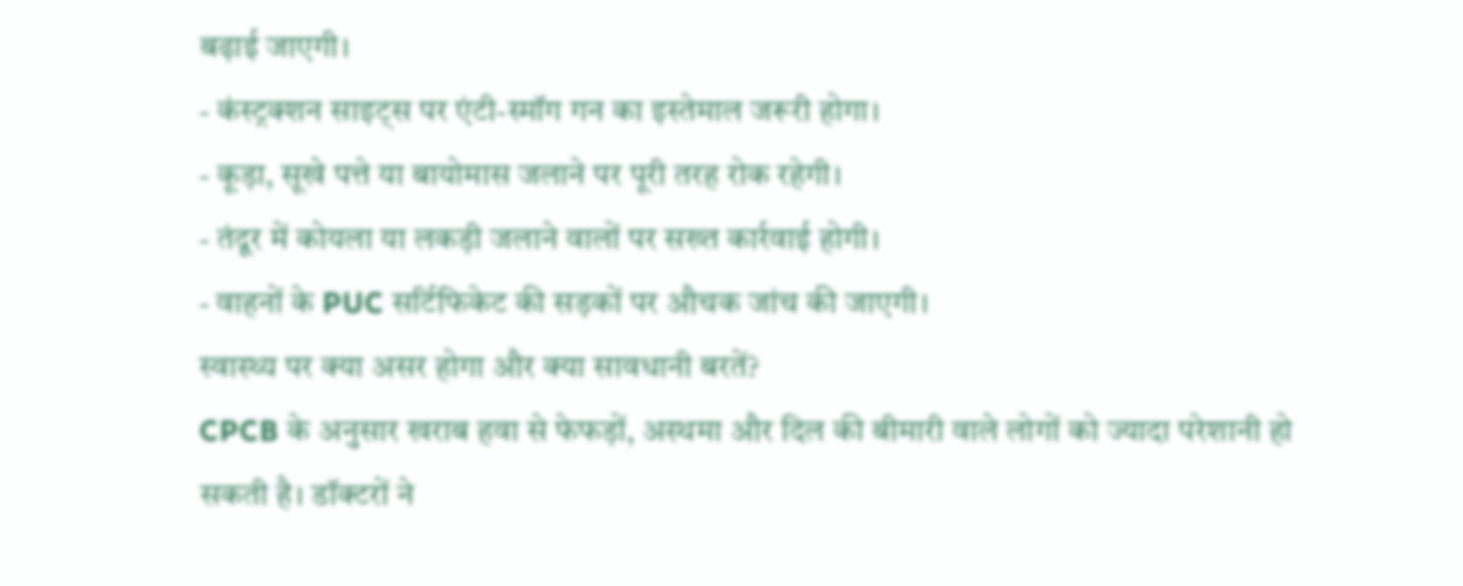बढ़ाई जाएगी।
- कंस्ट्रक्शन साइट्स पर एंटी-स्मॉग गन का इस्तेमाल जरूरी होगा।
- कूड़ा, सूखे पत्ते या बायोमास जलाने पर पूरी तरह रोक रहेगी।
- तंदूर में कोयला या लकड़ी जलाने वालों पर सख्त कार्रवाई होगी।
- वाहनों के PUC सर्टिफिकेट की सड़कों पर औचक जांच की जाएगी।
स्वास्थ्य पर क्या असर होगा और क्या सावधानी बरतें?
CPCB के अनुसार खराब हवा से फेफड़ों, अस्थमा और दिल की बीमारी वाले लोगों को ज्यादा परेशानी हो सकती है। डॉक्टरों ने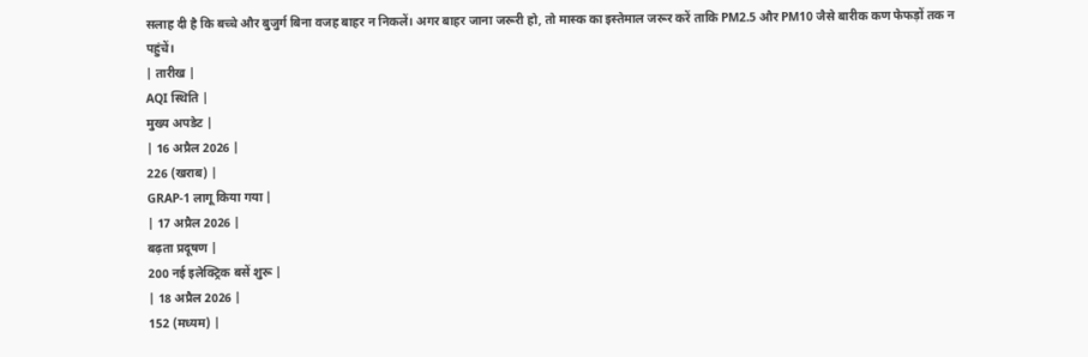सलाह दी है कि बच्चे और बुजुर्ग बिना वजह बाहर न निकलें। अगर बाहर जाना जरूरी हो, तो मास्क का इस्तेमाल जरूर करें ताकि PM2.5 और PM10 जैसे बारीक कण फेफड़ों तक न पहुंचें।
| तारीख |
AQI स्थिति |
मुख्य अपडेट |
| 16 अप्रैल 2026 |
226 (खराब) |
GRAP-1 लागू किया गया |
| 17 अप्रैल 2026 |
बढ़ता प्रदूषण |
200 नई इलेक्ट्रिक बसें शुरू |
| 18 अप्रैल 2026 |
152 (मध्यम) |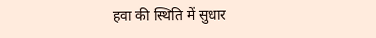हवा की स्थिति में सुधार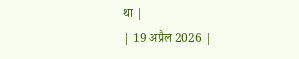था |
| 19 अप्रैल 2026 |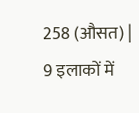258 (औसत) |
9 इलाकों में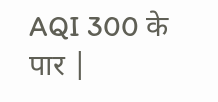AQI 300 के पार |